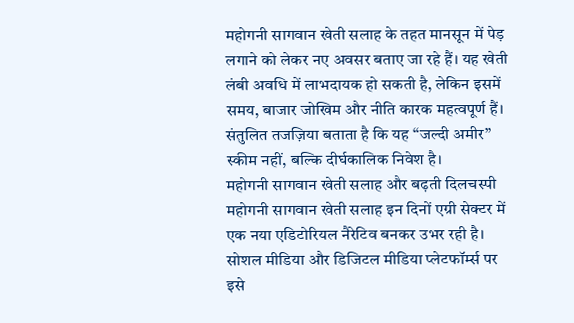महोगनी सागवान खेती सलाह के तहत मानसून में पेड़ लगाने को लेकर नए अवसर बताए जा रहे हैं। यह खेती लंबी अवधि में लाभदायक हो सकती है, लेकिन इसमें समय, बाजार जोखिम और नीति कारक महत्वपूर्ण हैं। संतुलित तजज़िया बताता है कि यह “जल्दी अमीर” स्कीम नहीं, बल्कि दीर्घकालिक निवेश है।
महोगनी सागवान खेती सलाह और बढ़ती दिलचस्पी
महोगनी सागवान खेती सलाह इन दिनों एग्री सेक्टर में एक नया एडिटोरियल नैरेटिव बनकर उभर रही है। सोशल मीडिया और डिजिटल मीडिया प्लेटफॉर्म्स पर इसे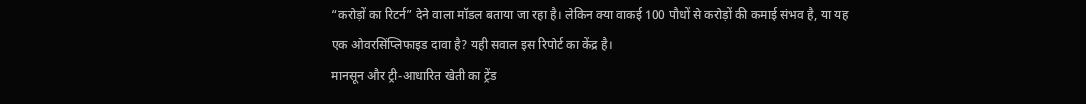“करोड़ों का रिटर्न” देने वाला मॉडल बताया जा रहा है। लेकिन क्या वाकई 100 पौधों से करोड़ों की कमाई संभव है, या यह एक ओवरसिंप्लिफाइड दावा है? यही सवाल इस रिपोर्ट का केंद्र है।
मानसून और ट्री-आधारित खेती का ट्रेंड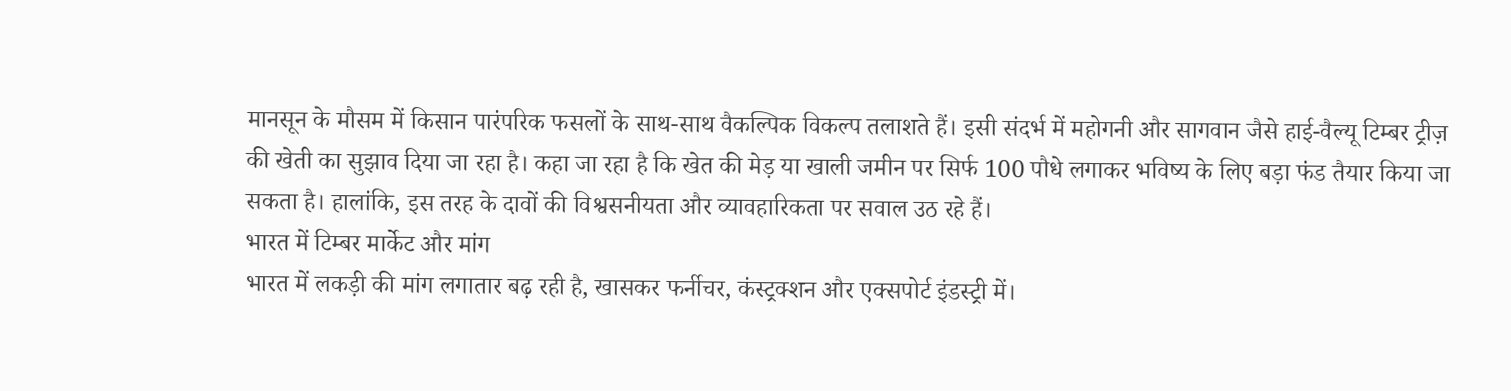मानसून के मौसम में किसान पारंपरिक फसलों के साथ-साथ वैकल्पिक विकल्प तलाशते हैं। इसी संदर्भ में महोगनी और सागवान जैसे हाई-वैल्यू टिम्बर ट्रीज़ की खेती का सुझाव दिया जा रहा है। कहा जा रहा है कि खेत की मेड़ या खाली जमीन पर सिर्फ 100 पौधे लगाकर भविष्य के लिए बड़ा फंड तैयार किया जा सकता है। हालांकि, इस तरह के दावों की विश्वसनीयता और व्यावहारिकता पर सवाल उठ रहे हैं।
भारत में टिम्बर मार्केट और मांग
भारत में लकड़ी की मांग लगातार बढ़ रही है, खासकर फर्नीचर, कंस्ट्रक्शन और एक्सपोर्ट इंडस्ट्री में।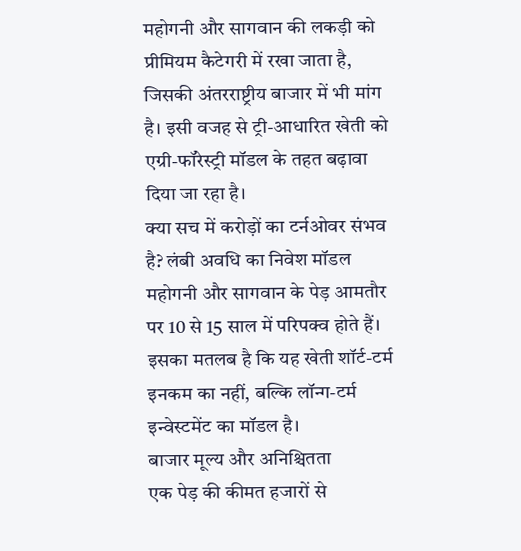महोगनी और सागवान की लकड़ी को प्रीमियम कैटेगरी में रखा जाता है, जिसकी अंतरराष्ट्रीय बाजार में भी मांग है। इसी वजह से ट्री-आधारित खेती को एग्री-फॉरेस्ट्री मॉडल के तहत बढ़ावा दिया जा रहा है।
क्या सच में करोड़ों का टर्नओवर संभव है? लंबी अवधि का निवेश मॉडल
महोगनी और सागवान के पेड़ आमतौर पर 10 से 15 साल में परिपक्व होते हैं। इसका मतलब है कि यह खेती शॉर्ट-टर्म इनकम का नहीं, बल्कि लॉन्ग-टर्म इन्वेस्टमेंट का मॉडल है।
बाजार मूल्य और अनिश्चितता
एक पेड़ की कीमत हजारों से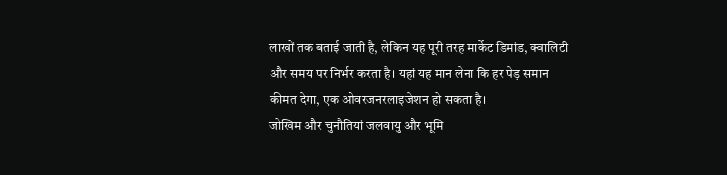लाखों तक बताई जाती है, लेकिन यह पूरी तरह मार्केट डिमांड, क्वालिटी और समय पर निर्भर करता है। यहां यह मान लेना कि हर पेड़ समान कीमत देगा, एक ओवरजनरलाइजेशन हो सकता है।
जोखिम और चुनौतियां जलवायु और भूमि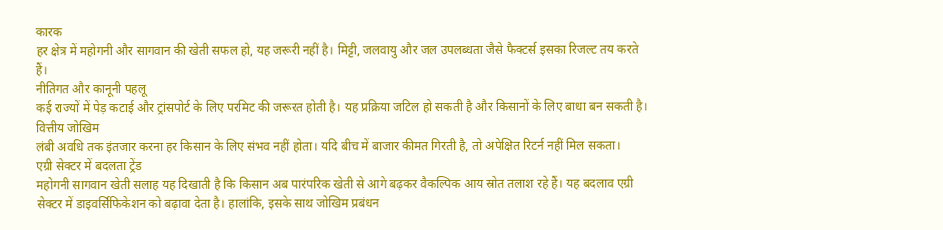कारक
हर क्षेत्र में महोगनी और सागवान की खेती सफल हो, यह जरूरी नहीं है। मिट्टी, जलवायु और जल उपलब्धता जैसे फैक्टर्स इसका रिजल्ट तय करते हैं।
नीतिगत और कानूनी पहलू
कई राज्यों में पेड़ कटाई और ट्रांसपोर्ट के लिए परमिट की जरूरत होती है। यह प्रक्रिया जटिल हो सकती है और किसानों के लिए बाधा बन सकती है।
वित्तीय जोखिम
लंबी अवधि तक इंतजार करना हर किसान के लिए संभव नहीं होता। यदि बीच में बाजार कीमत गिरती है, तो अपेक्षित रिटर्न नहीं मिल सकता।
एग्री सेक्टर में बदलता ट्रेंड
महोगनी सागवान खेती सलाह यह दिखाती है कि किसान अब पारंपरिक खेती से आगे बढ़कर वैकल्पिक आय स्रोत तलाश रहे हैं। यह बदलाव एग्री सेक्टर में डाइवर्सिफिकेशन को बढ़ावा देता है। हालांकि, इसके साथ जोखिम प्रबंधन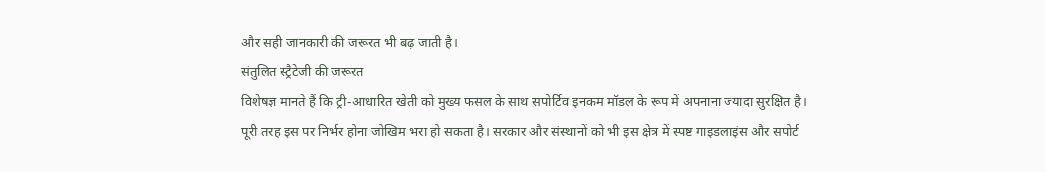और सही जानकारी की जरूरत भी बढ़ जाती है।
संतुलित स्ट्रैटेजी की जरूरत
विशेषज्ञ मानते हैं कि ट्री-आधारित खेती को मुख्य फसल के साथ सपोर्टिव इनकम मॉडल के रूप में अपनाना ज्यादा सुरक्षित है।
पूरी तरह इस पर निर्भर होना जोखिम भरा हो सकता है। सरकार और संस्थानों को भी इस क्षेत्र में स्पष्ट गाइडलाइंस और सपोर्ट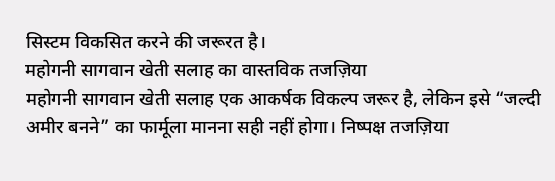सिस्टम विकसित करने की जरूरत है।
महोगनी सागवान खेती सलाह का वास्तविक तजज़िया
महोगनी सागवान खेती सलाह एक आकर्षक विकल्प जरूर है, लेकिन इसे “जल्दी अमीर बनने” का फार्मूला मानना सही नहीं होगा। निष्पक्ष तजज़िया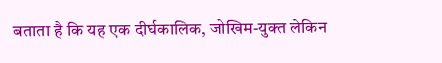बताता है कि यह एक दीर्घकालिक, जोखिम-युक्त लेकिन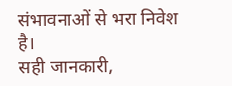संभावनाओं से भरा निवेश है।
सही जानकारी,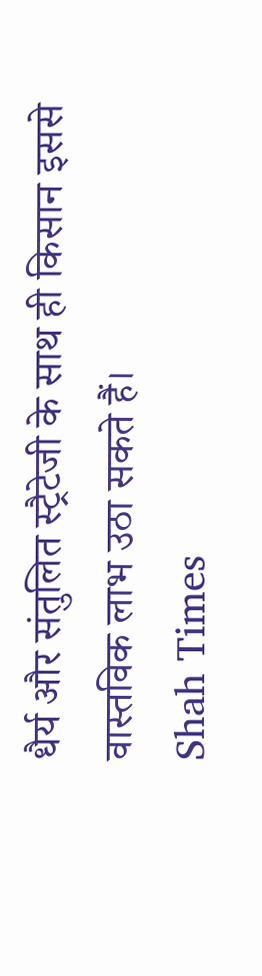धैर्य और संतुलित स्ट्रैटेजी के साथ ही किसान इससे वास्तविक लाभ उठा सकते हैं।
Shah Times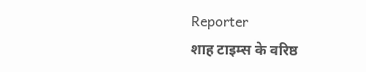Reporter
शाह टाइम्स के वरिष्ठ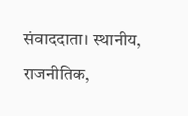संवाददाता। स्थानीय, राजनीतिक,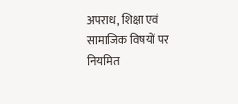अपराध, शिक्षा एवं सामाजिक विषयों पर नियमित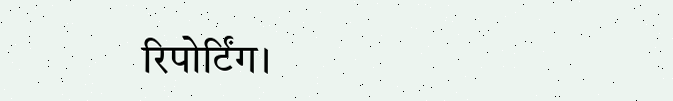रिपोर्टिंग।